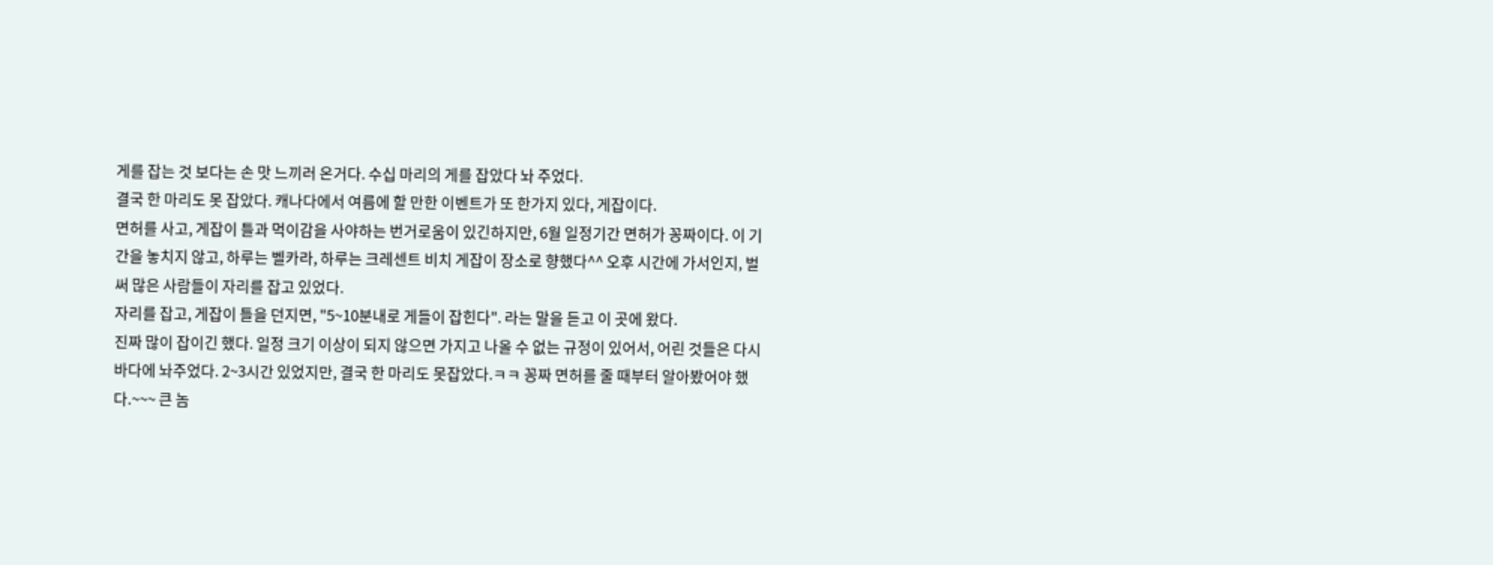게를 잡는 것 보다는 손 맛 느끼러 온거다. 수십 마리의 게를 잡았다 놔 주었다.
결국 한 마리도 못 잡았다. 캐나다에서 여름에 할 만한 이벤트가 또 한가지 있다, 게잡이다.
면허를 사고, 게잡이 틀과 먹이감을 사야하는 번거로움이 있긴하지만, 6월 일정기간 면허가 꽁짜이다. 이 기간을 놓치지 않고, 하루는 벨카라, 하루는 크레센트 비치 게잡이 장소로 향했다^^ 오후 시간에 가서인지, 벌써 많은 사람들이 자리를 잡고 있었다.
자리를 잡고, 게잡이 틀을 던지면, "5~10분내로 게들이 잡힌다". 라는 말을 듣고 이 곳에 왔다.
진짜 많이 잡이긴 했다. 일정 크기 이상이 되지 않으면 가지고 나올 수 없는 규정이 있어서, 어린 것들은 다시 바다에 놔주었다. 2~3시간 있었지만, 결국 한 마리도 못잡았다.ㅋㅋ 꽁짜 면허를 줄 때부터 알아봤어야 했다.~~~ 큰 놈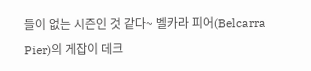들이 없는 시즌인 것 같다~ 벨카라 피어(Belcarra Pier)의 게잡이 데크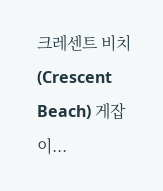크레센트 비치 (Crescent Beach) 게잡이...